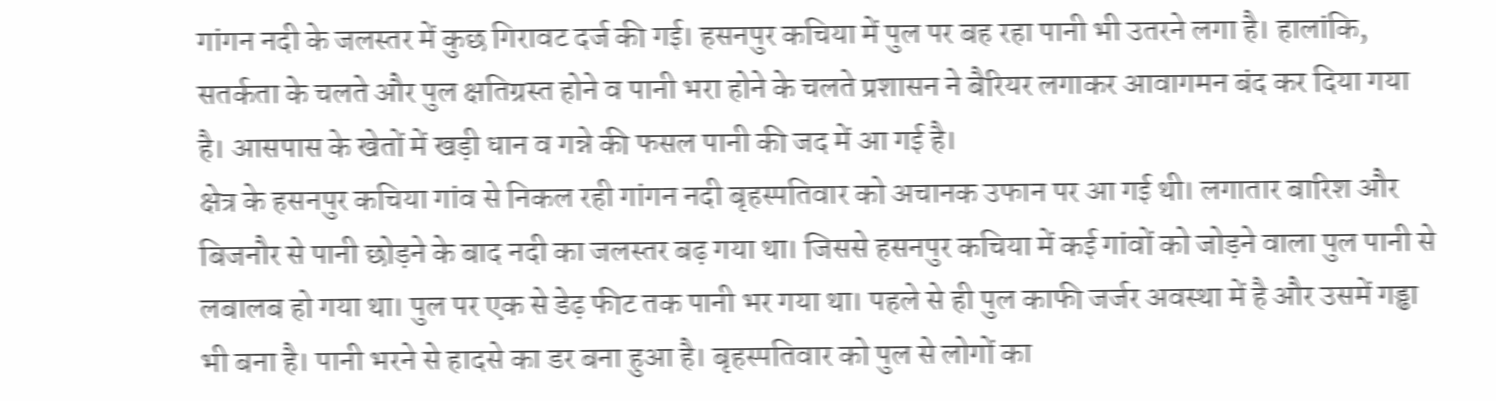गांगन नदी के जलस्तर में कुछ गिरावट दर्ज की गई। हसनपुर कचिया में पुल पर बह रहा पानी भी उतरने लगा है। हालांकि, सतर्कता के चलते और पुल क्षतिग्रस्त होने व पानी भरा होने के चलते प्रशासन ने बैरियर लगाकर आवागमन बंद कर दिया गया है। आसपास के खेतों में खड़ी धान व गन्ने की फसल पानी की जद में आ गई है।
क्षेत्र के हसनपुर कचिया गांव से निकल रही गांगन नदी बृहस्पतिवार को अचानक उफान पर आ गई थी। लगातार बारिश और बिजनौर से पानी छोड़ने के बाद नदी का जलस्तर बढ़ गया था। जिससे हसनपुर कचिया में कई गांवों को जोड़ने वाला पुल पानी से लबालब हो गया था। पुल पर एक से डेढ़ फीट तक पानी भर गया था। पहले से ही पुल काफी जर्जर अवस्था में है और उसमें गड्ढा भी बना है। पानी भरने से हादसे का डर बना हुआ है। बृहस्पतिवार को पुल से लोगों का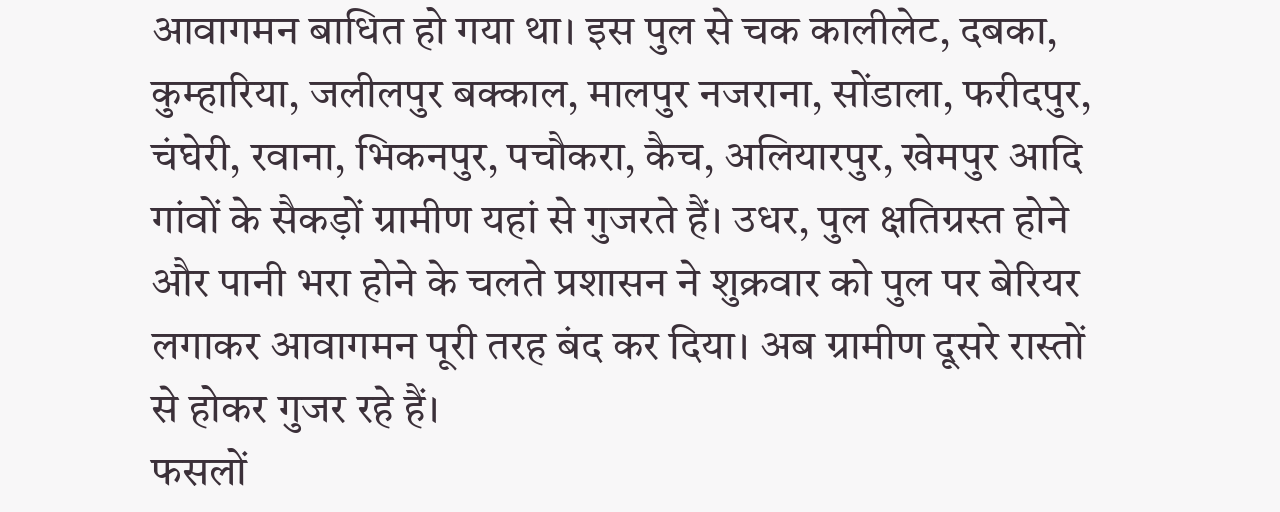आवागमन बाधित हो गया था। इस पुल से चक कालीलेट, दबका, कुम्हारिया, जलीलपुर बक्काल, मालपुर नजराना, सोंडाला, फरीदपुर, चंघेरी, रवाना, भिकनपुर, पचौकरा, कैच, अलियारपुर, खेमपुर आदि गांवों के सैकड़ों ग्रामीण यहां से गुजरते हैं। उधर, पुल क्षतिग्रस्त होने और पानी भरा होने के चलते प्रशासन ने शुक्रवार को पुल पर बेरियर लगाकर आवागमन पूरी तरह बंद कर दिया। अब ग्रामीण दूसरे रास्तों से होकर गुजर रहे हैं।
फसलों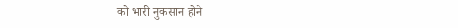को भारी नुकसान होने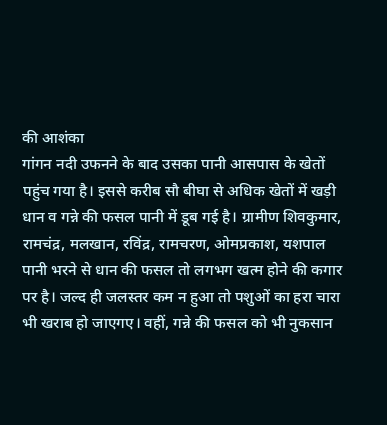की आशंका
गांगन नदी उफनने के बाद उसका पानी आसपास के खेतों पहुंच गया है। इससे करीब सौ बीघा से अधिक खेतों में खड़ी धान व गन्ने की फसल पानी में डूब गई है। ग्रामीण शिवकुमार, रामचंद्र, मलखान, रविंद्र, रामचरण, ओमप्रकाश, यशपाल पानी भरने से धान की फसल तो लगभग खत्म होने की कगार पर है। जल्द ही जलस्तर कम न हुआ तो पशुओं का हरा चारा भी खराब हो जाएगए। वहीं, गन्ने की फसल को भी नुकसान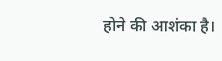होने की आशंका है।